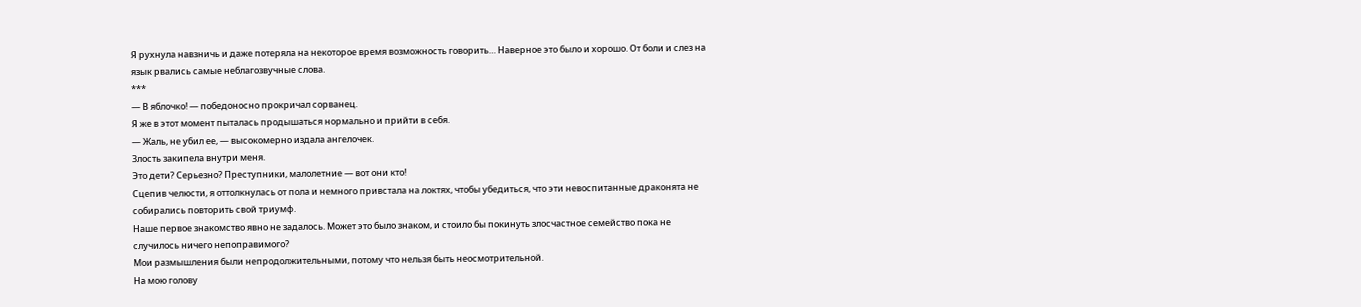Я рухнула навзничь и даже потеряла на некоторое время возможность говорить… Наверное это было и хорошо. От боли и слез на язык рвались самые неблагозвучные слова.
***
— В яблочко! — победоносно прокричал сорванец.
Я же в этот момент пыталась продышаться нормально и прийти в себя.
— Жаль, не убил ее, — высокомерно издала ангелочек.
Злость закипела внутри меня.
Это дети? Серьезно? Преступники, малолетние — вот они кто!
Сцепив челюсти, я оттолкнулась от пола и немного привстала на локтях, чтобы убедиться, что эти невоспитанные драконята не собирались повторить свой триумф.
Наше первое знакомство явно не задалось. Может это было знаком, и стоило бы покинуть злосчастное семейство пока не случилось ничего непоправимого?
Мои размышления были непродолжительными, потому что нельзя быть неосмотрительной.
На мою голову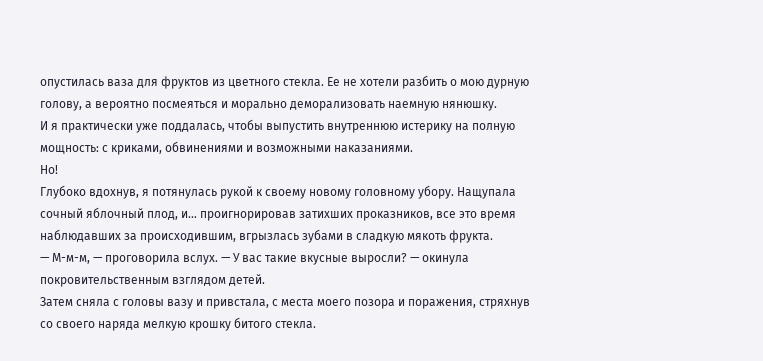опустилась ваза для фруктов из цветного стекла. Ее не хотели разбить о мою дурную голову, а вероятно посмеяться и морально деморализовать наемную нянюшку.
И я практически уже поддалась, чтобы выпустить внутреннюю истерику на полную мощность: с криками, обвинениями и возможными наказаниями.
Но!
Глубоко вдохнув, я потянулась рукой к своему новому головному убору. Нащупала сочный яблочный плод, и… проигнорировав затихших проказников, все это время наблюдавших за происходившим, вгрызлась зубами в сладкую мякоть фрукта.
— М-м-м, — проговорила вслух. — У вас такие вкусные выросли? — окинула покровительственным взглядом детей.
Затем сняла с головы вазу и привстала, с места моего позора и поражения, стряхнув со своего наряда мелкую крошку битого стекла.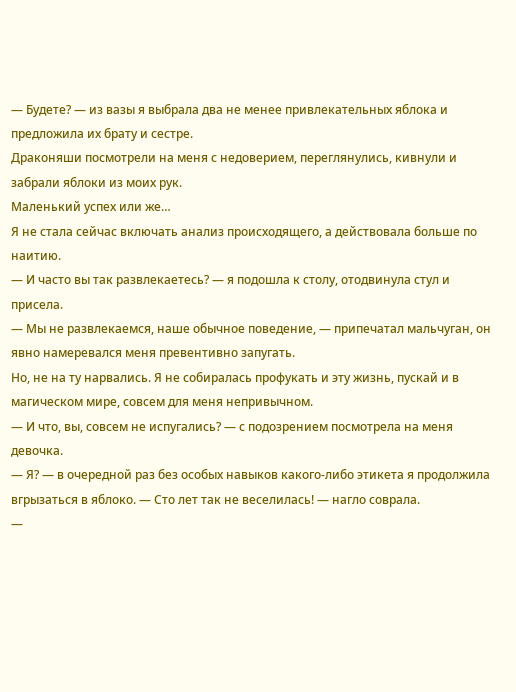— Будете? — из вазы я выбрала два не менее привлекательных яблока и предложила их брату и сестре.
Драконяши посмотрели на меня с недоверием, переглянулись, кивнули и забрали яблоки из моих рук.
Маленький успех или же…
Я не стала сейчас включать анализ происходящего, а действовала больше по наитию.
— И часто вы так развлекаетесь? — я подошла к столу, отодвинула стул и присела.
— Мы не развлекаемся, наше обычное поведение, — припечатал мальчуган, он явно намеревался меня превентивно запугать.
Но, не на ту нарвались. Я не собиралась профукать и эту жизнь, пускай и в магическом мире, совсем для меня непривычном.
— И что, вы, совсем не испугались? — с подозрением посмотрела на меня девочка.
— Я? — в очередной раз без особых навыков какого-либо этикета я продолжила вгрызаться в яблоко. — Сто лет так не веселилась! — нагло соврала.
—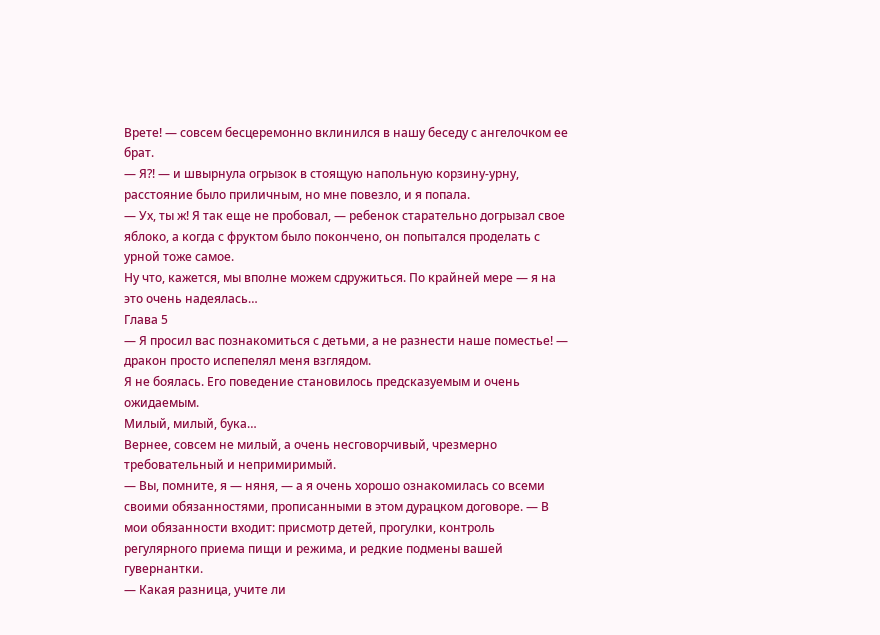Врете! — совсем бесцеремонно вклинился в нашу беседу с ангелочком ее брат.
— Я?! — и швырнула огрызок в стоящую напольную корзину-урну, расстояние было приличным, но мне повезло, и я попала.
— Ух, ты ж! Я так еще не пробовал, — ребенок старательно догрызал свое яблоко, а когда с фруктом было покончено, он попытался проделать с урной тоже самое.
Ну что, кажется, мы вполне можем сдружиться. По крайней мере — я на это очень надеялась…
Глава 5
— Я просил вас познакомиться с детьми, а не разнести наше поместье! — дракон просто испепелял меня взглядом.
Я не боялась. Его поведение становилось предсказуемым и очень ожидаемым.
Милый, милый, бука…
Вернее, совсем не милый, а очень несговорчивый, чрезмерно требовательный и непримиримый.
— Вы, помните, я — няня, — а я очень хорошо ознакомилась со всеми своими обязанностями, прописанными в этом дурацком договоре. — В мои обязанности входит: присмотр детей, прогулки, контроль регулярного приема пищи и режима, и редкие подмены вашей гувернантки.
— Какая разница, учите ли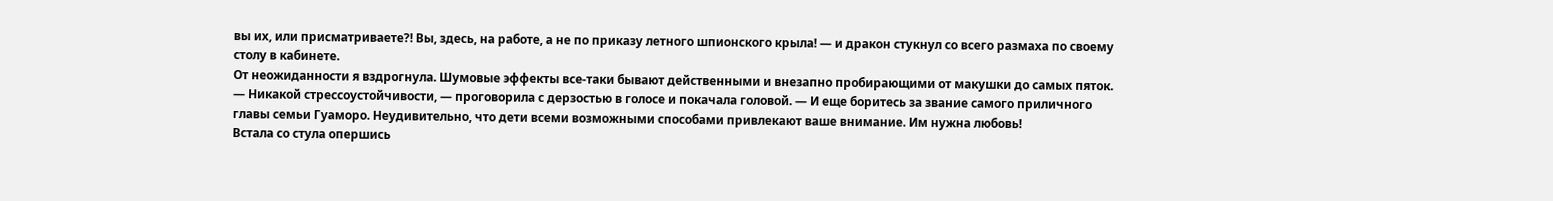вы их, или присматриваете?! Вы, здесь, на работе, а не по приказу летного шпионского крыла! — и дракон стукнул со всего размаха по своему столу в кабинете.
От неожиданности я вздрогнула. Шумовые эффекты все-таки бывают действенными и внезапно пробирающими от макушки до самых пяток.
— Никакой стрессоустойчивости, — проговорила с дерзостью в голосе и покачала головой. — И еще боритесь за звание самого приличного главы семьи Гуаморо. Неудивительно, что дети всеми возможными способами привлекают ваше внимание. Им нужна любовь!
Встала со стула опершись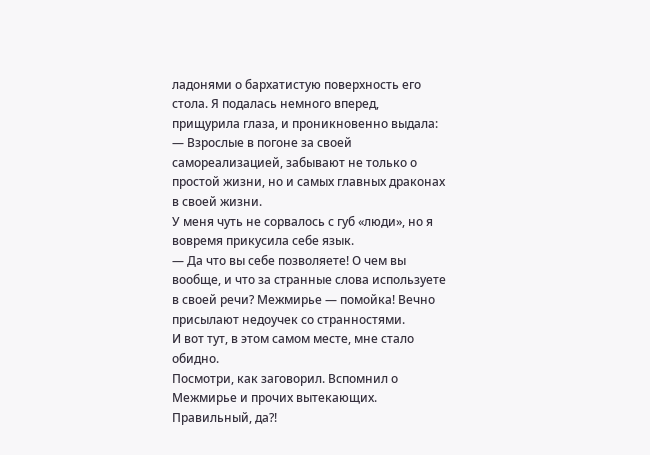ладонями о бархатистую поверхность его стола. Я подалась немного вперед, прищурила глаза, и проникновенно выдала:
— Взрослые в погоне за своей самореализацией, забывают не только о простой жизни, но и самых главных драконах в своей жизни.
У меня чуть не сорвалось с губ «люди», но я вовремя прикусила себе язык.
— Да что вы себе позволяете! О чем вы вообще, и что за странные слова используете в своей речи? Межмирье — помойка! Вечно присылают недоучек со странностями.
И вот тут, в этом самом месте, мне стало обидно.
Посмотри, как заговорил. Вспомнил о Межмирье и прочих вытекающих. Правильный, да?!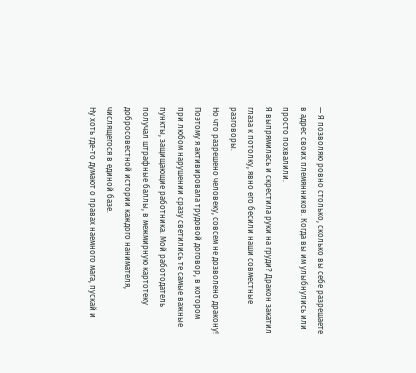— Я позволяю ровно столько, сколько вы себе разрешаете в адрес своих племянников. Когда вы им улыбнулись или просто похвалили.
Я выпрямилась и скрестила руки на груди? Дракон закатил глаза к потолку, явно его бесили наши совместные разговоры.
Но что разрешено человеку, совсем не дозволено дракону!
Поэтому я активировала трудовой договор, в котором при любом нарушении сразу светились те самые важные пункты, защищающие работника. Мой работодатель получал штрафные баллы, в межмирную картотеку добросовестной истории каждого нанимателя, числящегося в единой базе.
Ну хоть где-то думают о правах наемного мага, пускай и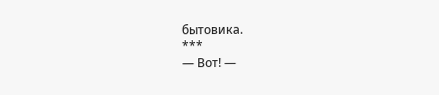бытовика.
***
— Вот! —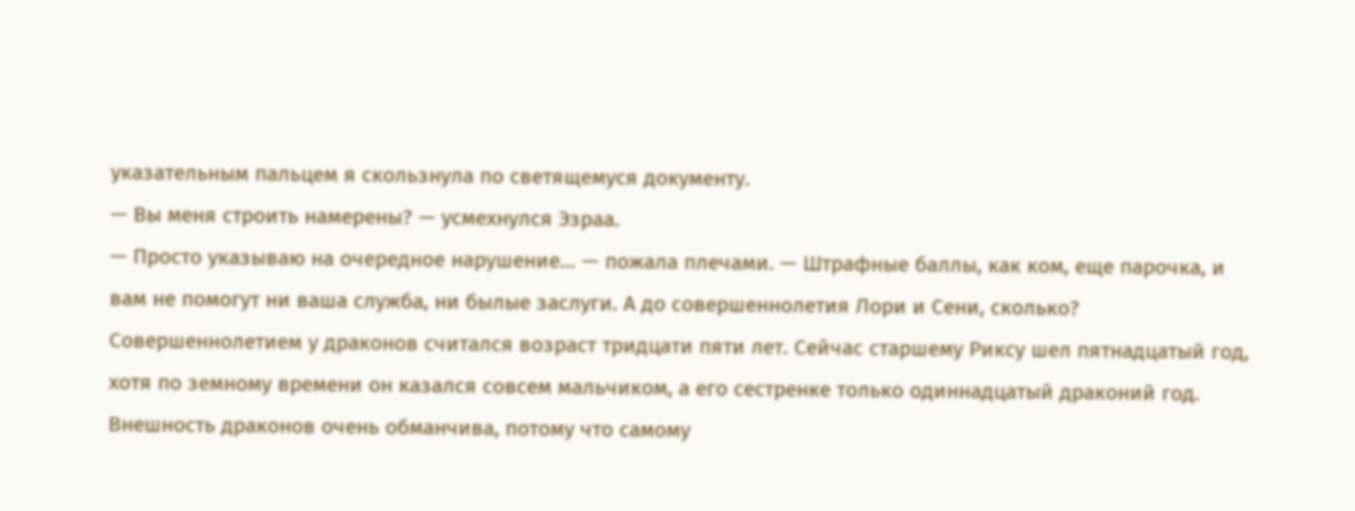указательным пальцем я скользнула по светящемуся документу.
— Вы меня строить намерены? — усмехнулся Эзраа.
— Просто указываю на очередное нарушение… — пожала плечами. — Штрафные баллы, как ком, еще парочка, и вам не помогут ни ваша служба, ни былые заслуги. А до совершеннолетия Лори и Сени, сколько?
Совершеннолетием у драконов считался возраст тридцати пяти лет. Сейчас старшему Риксу шел пятнадцатый год, хотя по земному времени он казался совсем мальчиком, а его сестренке только одиннадцатый драконий год. Внешность драконов очень обманчива, потому что самому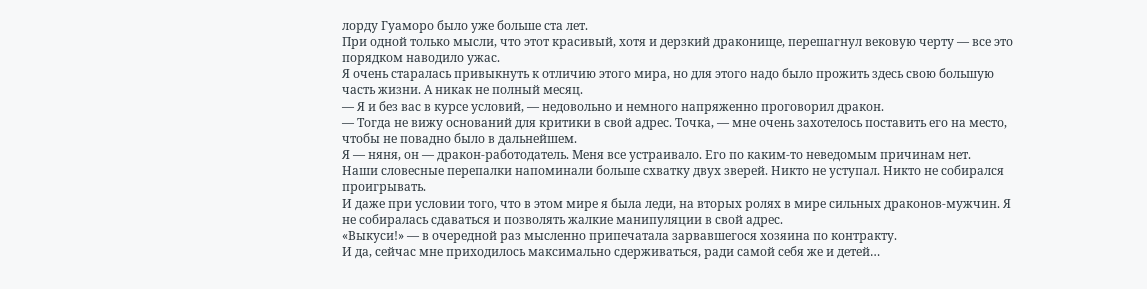лорду Гуаморо было уже больше ста лет.
При одной только мысли, что этот красивый, хотя и дерзкий драконище, перешагнул вековую черту — все это порядком наводило ужас.
Я очень старалась привыкнуть к отличию этого мира, но для этого надо было прожить здесь свою большую часть жизни. А никак не полный месяц.
— Я и без вас в курсе условий, — недовольно и немного напряженно проговорил дракон.
— Тогда не вижу оснований для критики в свой адрес. Точка, — мне очень захотелось поставить его на место, чтобы не повадно было в дальнейшем.
Я — няня, он — дракон-работодатель. Меня все устраивало. Его по каким-то неведомым причинам нет.
Наши словесные перепалки напоминали больше схватку двух зверей. Никто не уступал. Никто не собирался проигрывать.
И даже при условии того, что в этом мире я была леди, на вторых ролях в мире сильных драконов-мужчин. Я не собиралась сдаваться и позволять жалкие манипуляции в свой адрес.
«Выкуси!» — в очередной раз мысленно припечатала зарвавшегося хозяина по контракту.
И да, сейчас мне приходилось максимально сдерживаться, ради самой себя же и детей…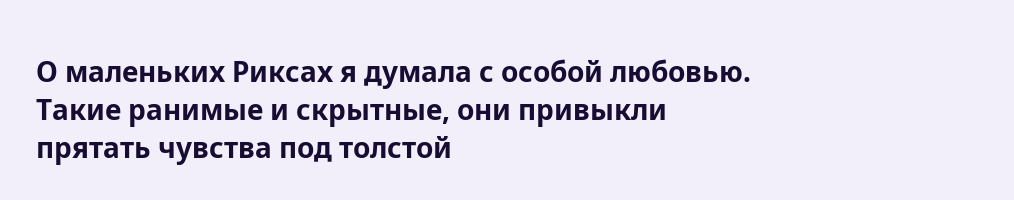О маленьких Риксах я думала с особой любовью. Такие ранимые и скрытные, они привыкли прятать чувства под толстой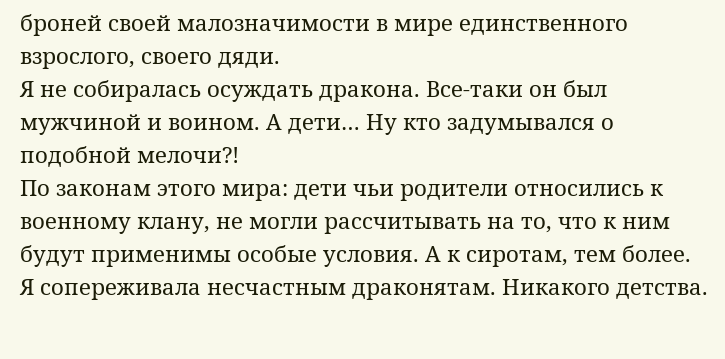броней своей малозначимости в мире единственного взрослого, своего дяди.
Я не собиралась осуждать дракона. Все-таки он был мужчиной и воином. А дети… Ну кто задумывался о подобной мелочи?!
По законам этого мира: дети чьи родители относились к военному клану, не могли рассчитывать на то, что к ним будут применимы особые условия. А к сиротам, тем более.
Я сопереживала несчастным драконятам. Никакого детства.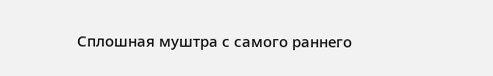Сплошная муштра с самого раннего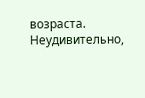возраста. Неудивительно,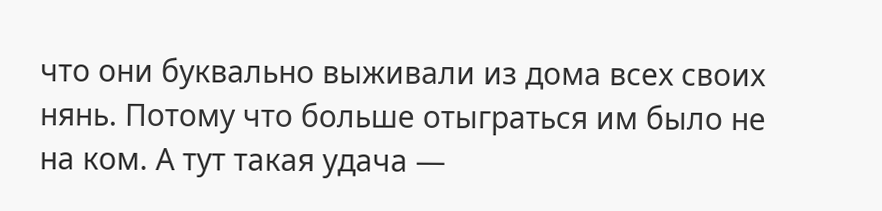что они буквально выживали из дома всех своих нянь. Потому что больше отыграться им было не на ком. А тут такая удача —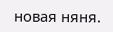новая няня.